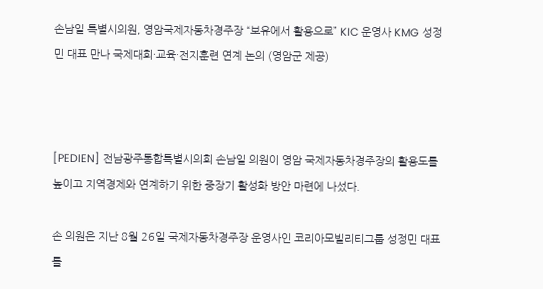손남일 특별시의원, 영암국제자동차경주장 “보유에서 활용으로” KIC 운영사 KMG 성정민 대표 만나 국제대회·교육·전지훈련 연계 논의 (영암군 제공)



[PEDIEN] 전남광주통합특별시의회 손남일 의원이 영암 국제자동차경주장의 활용도를 높이고 지역경제와 연계하기 위한 중장기 활성화 방안 마련에 나섰다.

손 의원은 지난 8월 26일 국제자동차경주장 운영사인 코리아모빌리티그룹 성정민 대표를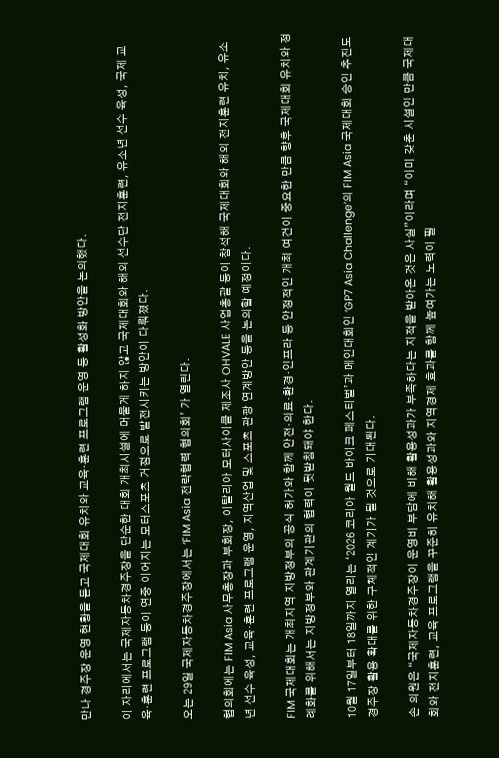만나 경주장 운영 현황을 듣고 국제대회 유치와 교육·훈련 프로그램 운영 등 활성화 방안을 논의했다.

이 자리에서는 국제자동차경주장을 단순한 대회 개최시설에 머물게 하지 않고 국제대회와 해외 선수단 전지훈련, 유소년 선수 육성, 국제 교육·훈련 프로그램 등이 연중 이어지는 모터스포츠 거점으로 발전시키는 방안이 다뤄졌다.

오는 29일 국제자동차경주장에서는 ‘FIM Asia 전략협력 협의회’ 가 열린다.

협의회에는 FIM Asia 사무총장과 부회장, 이탈리아 모터사이클 제조사 OHVALE 사업총괄 등이 참석해 국제대회와 해외 전지훈련 유치, 유소년 선수 육성, 교육·훈련 프로그램 운영, 지역산업 및 스포츠 관광 연계방안 등을 논의할 예정이다.

FIM 국제대회는 개최지역 지방정부의 공식 허가와 함께 안전·의료·환경·인프라 등 안정적인 개최 여건이 중요한 만큼 향후 국제대회 유치와 정례화를 위해서는 지방정부와 관계기관의 협력이 뒷받침돼야 한다.

10월 17일부터 18일까지 열리는 ‘2026 코리아 월드 바이크 페스티벌’과 메인대회인 ‘GP7 Asia Challenge’의 FIM Asia 국제대회 승인 추진도 경주장 활용 확대를 위한 구체적인 계기가 될 것으로 기대된다.

손 의원은 “국제자동차경주장이 운영비 부담에 비해 활용성과가 부족하다는 지적을 받아온 것은 사실”이라며 “이미 갖춘 시설인 만큼 국제대회와 전지훈련, 교육 프로그램을 꾸준히 유치해 활용성과와 지역경제 효과를 함께 높여가는 노력이 필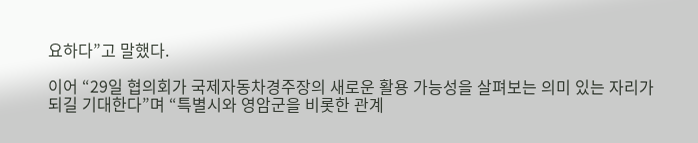요하다”고 말했다.

이어 “29일 협의회가 국제자동차경주장의 새로운 활용 가능성을 살펴보는 의미 있는 자리가 되길 기대한다”며 “특별시와 영암군을 비롯한 관계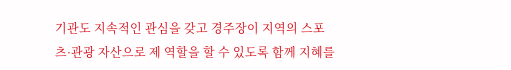기관도 지속적인 관심을 갖고 경주장이 지역의 스포츠·관광 자산으로 제 역할을 할 수 있도록 함께 지혜를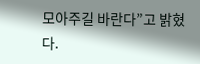모아주길 바란다”고 밝혔다.